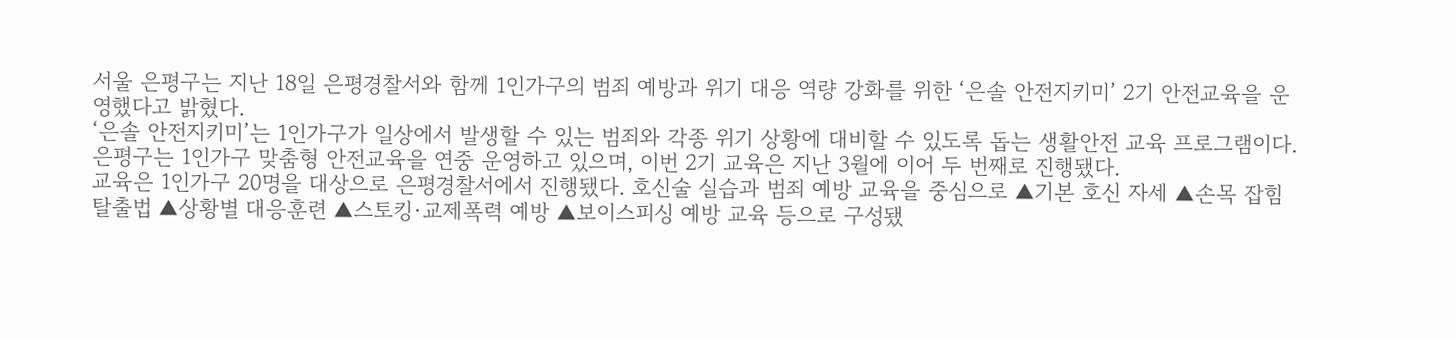서울 은평구는 지난 18일 은평경찰서와 함께 1인가구의 범죄 예방과 위기 대응 역량 강화를 위한 ‘은솔 안전지키미’ 2기 안전교육을 운영했다고 밝혔다.
‘은솔 안전지키미’는 1인가구가 일상에서 발생할 수 있는 범죄와 각종 위기 상황에 대비할 수 있도록 돕는 생활안전 교육 프로그램이다. 은평구는 1인가구 맞춤형 안전교육을 연중 운영하고 있으며, 이번 2기 교육은 지난 3월에 이어 두 번째로 진행됐다.
교육은 1인가구 20명을 대상으로 은평경찰서에서 진행됐다. 호신술 실습과 범죄 예방 교육을 중심으로 ▲기본 호신 자세 ▲손목 잡힘 탈출법 ▲상황별 대응훈련 ▲스토킹·교제폭력 예방 ▲보이스피싱 예방 교육 등으로 구성됐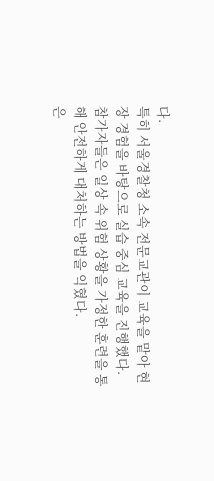다.
특히 서울경찰청 소속 전문교관이 교육을 맡아 현장 경험을 바탕으로 실습 중심 교육을 진행했다. 참가자들은 일상 속 위험 상황을 가정한 훈련을 통해 안전하게 대처하는 방법을 익혔다.
은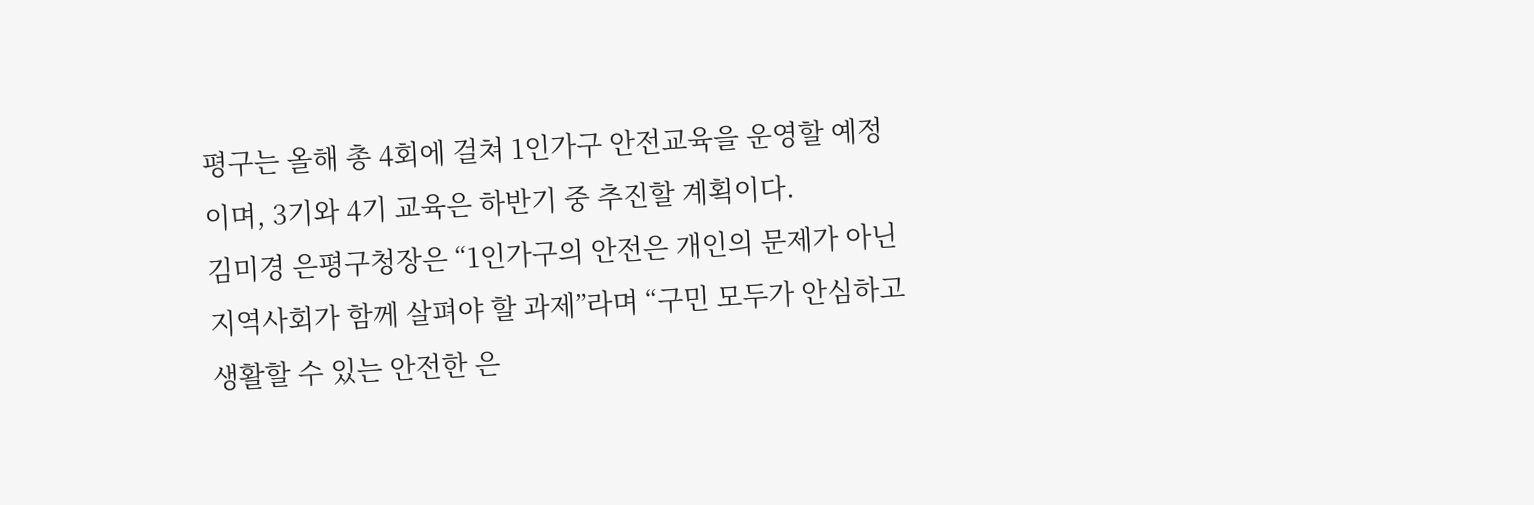평구는 올해 총 4회에 걸쳐 1인가구 안전교육을 운영할 예정이며, 3기와 4기 교육은 하반기 중 추진할 계획이다.
김미경 은평구청장은 “1인가구의 안전은 개인의 문제가 아닌 지역사회가 함께 살펴야 할 과제”라며 “구민 모두가 안심하고 생활할 수 있는 안전한 은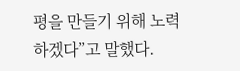평을 만들기 위해 노력하겠다”고 말했다.